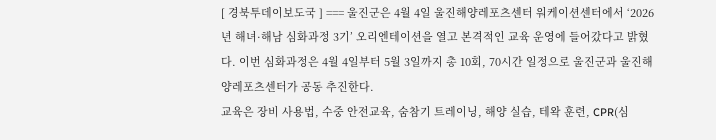[ 경북투데이보도국 ] === 울진군은 4월 4일 울진해양레포츠센터 워케이션센터에서 ‘2026년 해녀·해남 심화과정 3기’ 오리엔테이션을 열고 본격적인 교육 운영에 들어갔다고 밝혔다. 이번 심화과정은 4월 4일부터 5월 3일까지 총 10회, 70시간 일정으로 울진군과 울진해양레포츠센터가 공동 추진한다.
교육은 장비 사용법, 수중 안전교육, 숨참기 트레이닝, 해양 실습, 테왁 훈련, CPR(심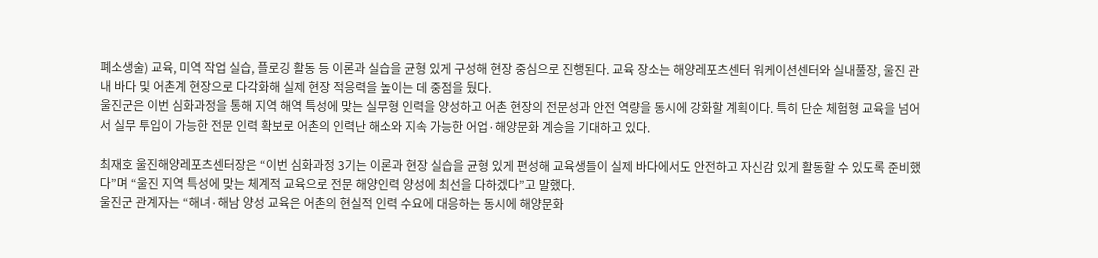폐소생술) 교육, 미역 작업 실습, 플로깅 활동 등 이론과 실습을 균형 있게 구성해 현장 중심으로 진행된다. 교육 장소는 해양레포츠센터 워케이션센터와 실내풀장, 울진 관내 바다 및 어촌계 현장으로 다각화해 실제 현장 적응력을 높이는 데 중점을 뒀다.
울진군은 이번 심화과정을 통해 지역 해역 특성에 맞는 실무형 인력을 양성하고 어촌 현장의 전문성과 안전 역량을 동시에 강화할 계획이다. 특히 단순 체험형 교육을 넘어서 실무 투입이 가능한 전문 인력 확보로 어촌의 인력난 해소와 지속 가능한 어업·해양문화 계승을 기대하고 있다.

최재호 울진해양레포츠센터장은 “이번 심화과정 3기는 이론과 현장 실습을 균형 있게 편성해 교육생들이 실제 바다에서도 안전하고 자신감 있게 활동할 수 있도록 준비했다”며 “울진 지역 특성에 맞는 체계적 교육으로 전문 해양인력 양성에 최선을 다하겠다”고 말했다.
울진군 관계자는 “해녀·해남 양성 교육은 어촌의 현실적 인력 수요에 대응하는 동시에 해양문화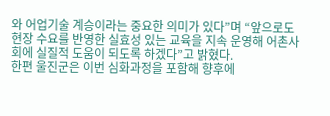와 어업기술 계승이라는 중요한 의미가 있다”며 “앞으로도 현장 수요를 반영한 실효성 있는 교육을 지속 운영해 어촌사회에 실질적 도움이 되도록 하겠다”고 밝혔다.
한편 울진군은 이번 심화과정을 포함해 향후에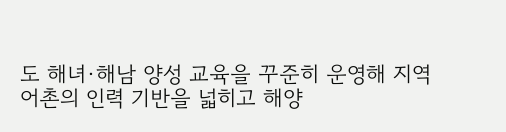도 해녀·해남 양성 교육을 꾸준히 운영해 지역 어촌의 인력 기반을 넓히고 해양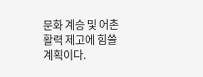문화 계승 및 어촌 활력 제고에 힘쓸 계획이다.